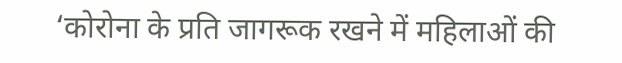‘कोरोना के प्रति जागरूक रखने में महिलाओं की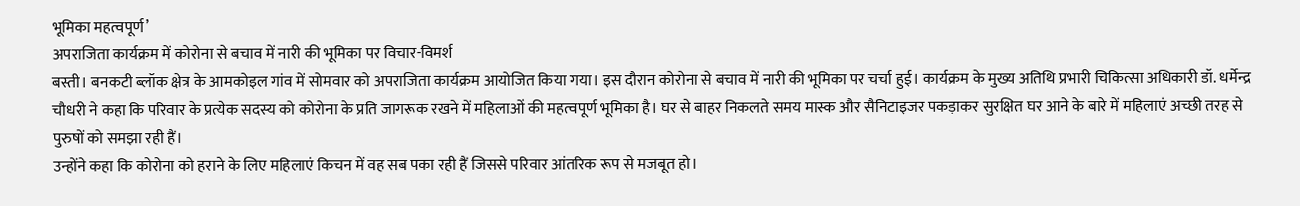भूमिका महत्वपूर्ण’
अपराजिता कार्यक्रम में कोरोना से बचाव में नारी की भूमिका पर विचार-विमर्श
बस्ती। बनकटी ब्लॉक क्षेत्र के आमकोइल गांव में सोमवार को अपराजिता कार्यक्रम आयोजित किया गया। इस दौरान कोरोना से बचाव में नारी की भूमिका पर चर्चा हुई। कार्यक्रम के मुख्य अतिथि प्रभारी चिकित्सा अधिकारी डॉ. धर्मेन्द्र चौधरी ने कहा कि परिवार के प्रत्येक सदस्य को कोरोना के प्रति जागरूक रखने में महिलाओं की महत्वपूर्ण भूमिका है। घर से बाहर निकलते समय मास्क और सैनिटाइजर पकड़ाकर सुरक्षित घर आने के बारे में महिलाएं अच्छी तरह से पुरुषों को समझा रही हैं।
उन्होंने कहा कि कोरोना को हराने के लिए महिलाएं किचन में वह सब पका रही हैं जिससे परिवार आंतरिक रूप से मजबूत हो।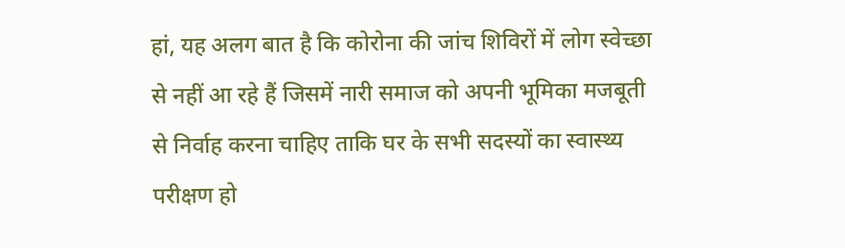हां, यह अलग बात है कि कोरोना की जांच शिविरों में लोग स्वेच्छा से नहीं आ रहे हैं जिसमें नारी समाज को अपनी भूमिका मजबूती से निर्वाह करना चाहिए ताकि घर के सभी सदस्यों का स्वास्थ्य परीक्षण हो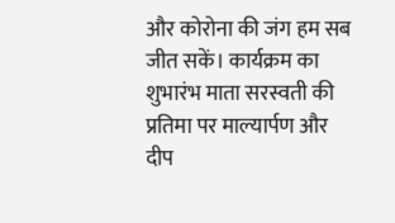और कोरोना की जंग हम सब जीत सकें। कार्यक्रम का शुभारंभ माता सरस्वती की प्रतिमा पर माल्यार्पण और दीप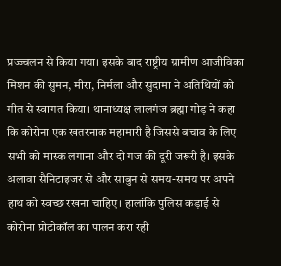प्रज्ज्वलन से किया गया। इसके बाद राष्ट्रीय ग्रामीण आजीविका मिशन की सुमन, मीरा, निर्मला और सुदामा ने अतिथियों को गीत से स्वागत किया। थानाध्यक्ष लालगंज ब्रह्मा गोड़ ने कहा कि कोरोना एक खतरनाक महामारी है जिससे बचाव के लिए सभी को मास्क लगाना और दो गज की दूरी जरूरी है। इसके अलावा सैनिटाइजर से और साबुन से समय-समय पर अपने हाथ को स्वच्छ रखना चाहिए। हालांकि पुलिस कड़ाई से कोरोना प्रोटोकॉल का पालन करा रही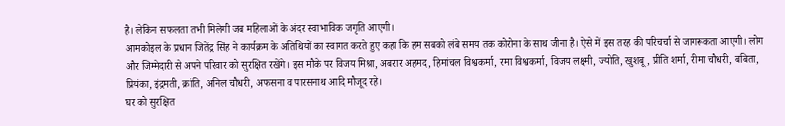है। लेकिन सफलता तभी मिलेगी जब महिलाओं के अंदर स्वाभाविक जगृति आएगी।
आमकोइल के प्रधान जितेंद्र सिंह ने कार्यक्रम के अतिथियों का स्वागत करते हुए कहा कि हम सबको लंबे समय तक कोरोना के साथ जीना है। ऐसे में इस तरह की परिचर्चा से जागरूकता आएगी। लोग और जिम्मेदारी से अपने परिवार को सुरक्षित रखेंगे। इस मौके पर विजय मिश्रा, अबरार अहमद, हिमांचल विश्वकर्मा, रमा विश्वकर्मा, विजय लक्ष्मी, ज्योति, खुशबू, प्रीति शर्मा, रीमा चौधरी, बबिता, प्रियंका, इंद्रमती, क्रांति, अनिल चौधरी, अफसना व पारसनाथ आदि मौजूद रहे।
घर को सुरक्षित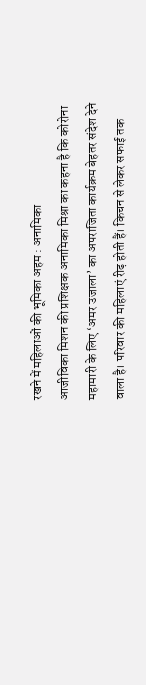रखने में महिलाओं की भूमिका अहम : अनामिका
आजीविका मिशन की प्रशिक्षक अनामिका मिश्रा का कहना है कि कोरोना महामारी के लिए ‘अमर उजाला’ का अपराजिता कार्यक्रम बेहतर संदेश देने वाला है। परिवार की महिलाएं रीढ़ होती हैं। किचन से लेकर सफाई तक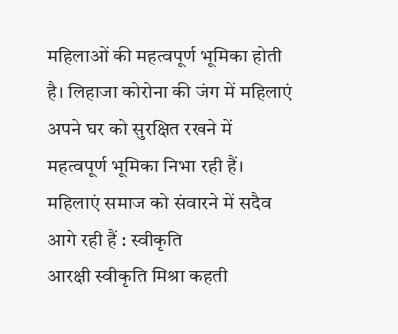महिलाओं की महत्वपूर्ण भूमिका होती है। लिहाजा कोरोना की जंग में महिलाएं अपने घर को सुरक्षित रखने में महत्वपूर्ण भूमिका निभा रही हैं।
महिलाएं समाज को संवारने में सदैव आगे रही हैं : स्वीकृति
आरक्षी स्वीकृति मिश्रा कहती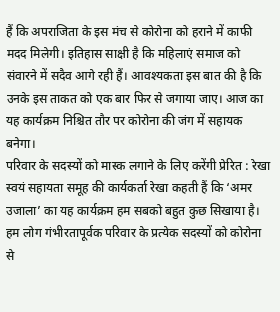हैं कि अपराजिता के इस मंच से कोरोना को हराने में काफी मदद मिलेगी। इतिहास साक्षी है कि महिलाएं समाज को संवारने में सदैव आगे रही हैं। आवश्यकता इस बात की है कि उनके इस ताकत को एक बार फिर से जगाया जाए। आज का यह कार्यक्रम निश्चित तौर पर कोरोना की जंग में सहायक बनेगा।
परिवार के सदस्यों को मास्क लगाने के लिए करेंगी प्रेरित : रेखा
स्वयं सहायता समूह की कार्यकर्ता रेखा कहती हैं कि ‘अमर उजाला’ का यह कार्यक्रम हम सबको बहुत कुछ सिखाया है। हम लोग गंभीरतापूर्वक परिवार के प्रत्येक सदस्यों को कोरोना से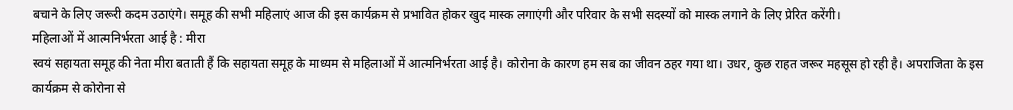बचाने के लिए जरूरी कदम उठाएंगे। समूह की सभी महिलाएं आज की इस कार्यक्रम से प्रभावित होकर खुद मास्क लगाएंगी और परिवार के सभी सदस्यों को मास्क लगाने के लिए प्रेरित करेंगी।
महिलाओं में आत्मनिर्भरता आई है : मीरा
स्वयं सहायता समूह की नेता मीरा बताती हैं कि सहायता समूह के माध्यम से महिलाओं में आत्मनिर्भरता आई है। कोरोना के कारण हम सब का जीवन ठहर गया था। उधर, कुछ राहत जरूर महसूस हो रही है। अपराजिता के इस कार्यक्रम से कोरोना से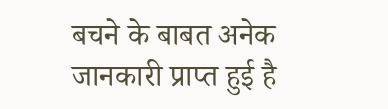बचने के बाबत अनेक जानकारी प्राप्त हुई है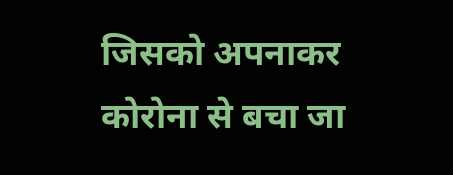जिसको अपनाकर कोरोना से बचा जा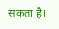सकता है।